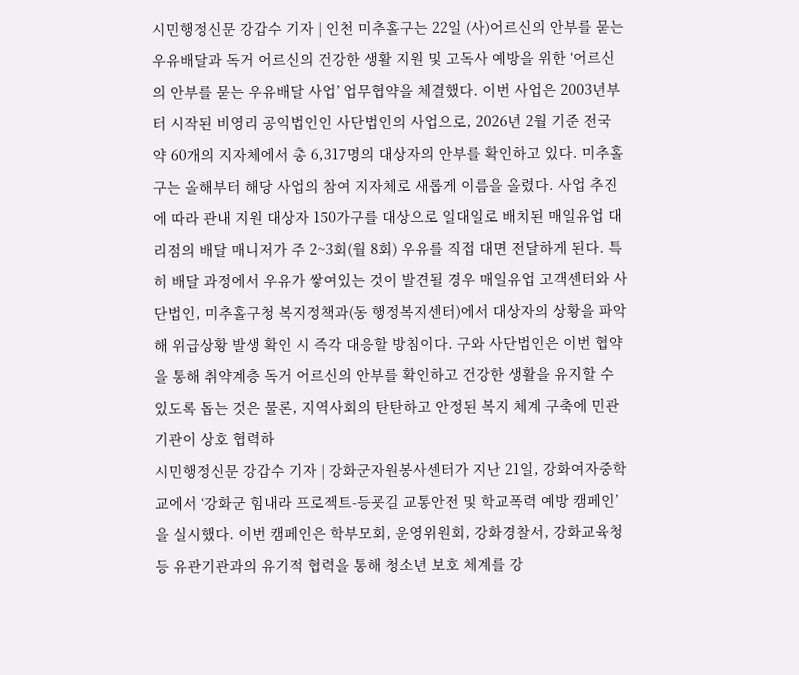시민행정신문 강갑수 기자 | 인천 미추홀구는 22일 (사)어르신의 안부를 묻는 우유배달과 독거 어르신의 건강한 생활 지원 및 고독사 예방을 위한 ‘어르신의 안부를 묻는 우유배달 사업’ 업무협약을 체결했다. 이번 사업은 2003년부터 시작된 비영리 공익법인인 사단법인의 사업으로, 2026년 2월 기준 전국 약 60개의 지자체에서 총 6,317명의 대상자의 안부를 확인하고 있다. 미추홀구는 올해부터 해당 사업의 참여 지자체로 새롭게 이름을 올렸다. 사업 추진에 따라 관내 지원 대상자 150가구를 대상으로 일대일로 배치된 매일유업 대리점의 배달 매니저가 주 2~3회(월 8회) 우유를 직접 대면 전달하게 된다. 특히 배달 과정에서 우유가 쌓여있는 것이 발견될 경우 매일유업 고객센터와 사단법인, 미추홀구청 복지정책과(동 행정복지센터)에서 대상자의 상황을 파악해 위급상황 발생 확인 시 즉각 대응할 방침이다. 구와 사단법인은 이번 협약을 통해 취약계층 독거 어르신의 안부를 확인하고 건강한 생활을 유지할 수 있도록 돕는 것은 물론, 지역사회의 탄탄하고 안정된 복지 체계 구축에 민관 기관이 상호 협력하
시민행정신문 강갑수 기자 | 강화군자원봉사센터가 지난 21일, 강화여자중학교에서 ‘강화군 힘내라 프로젝트-등굣길 교통안전 및 학교폭력 예방 캠페인’을 실시했다. 이번 캠페인은 학부모회, 운영위원회, 강화경찰서, 강화교육청 등 유관기관과의 유기적 협력을 통해 청소년 보호 체계를 강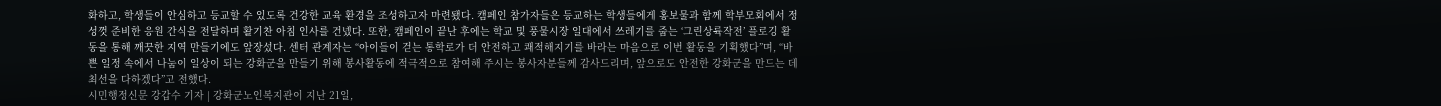화하고, 학생들이 안심하고 등교할 수 있도록 건강한 교육 환경을 조성하고자 마련됐다. 캠페인 참가자들은 등교하는 학생들에게 홍보물과 함께 학부모회에서 정성껏 준비한 응원 간식을 전달하며 활기찬 아침 인사를 건넸다. 또한, 캠페인이 끝난 후에는 학교 및 풍물시장 일대에서 쓰레기를 줍는 ‘그린상륙작전’ 플로깅 활동을 통해 깨끗한 지역 만들기에도 앞장섰다. 센터 관계자는 “아이들이 걷는 통학로가 더 안전하고 쾌적해지기를 바라는 마음으로 이번 활동을 기획했다”며, “바쁜 일정 속에서 나눔이 일상이 되는 강화군을 만들기 위해 봉사활동에 적극적으로 참여해 주시는 봉사자분들께 감사드리며, 앞으로도 안전한 강화군을 만드는 데 최선을 다하겠다”고 전했다.
시민행정신문 강갑수 기자 | 강화군노인복지관이 지난 21일,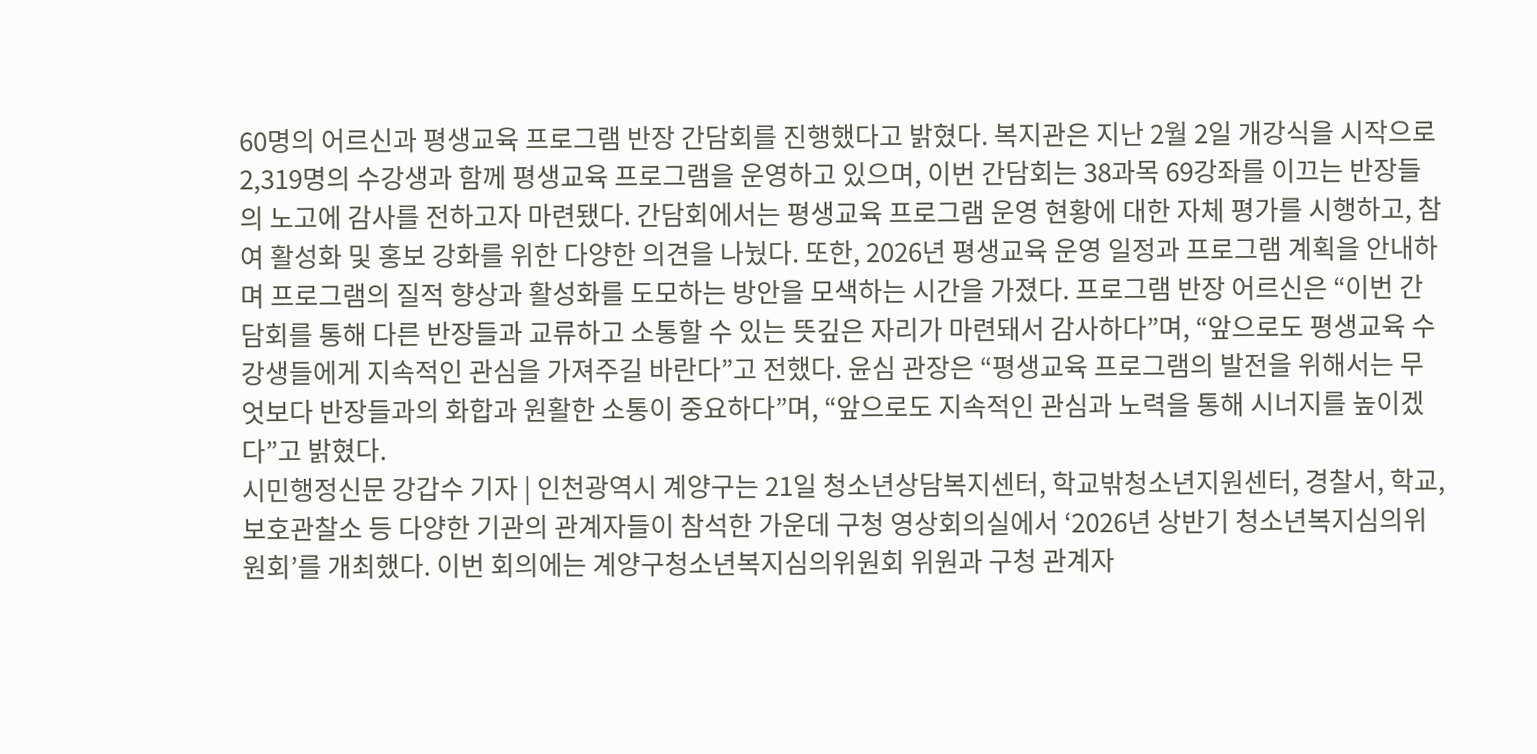60명의 어르신과 평생교육 프로그램 반장 간담회를 진행했다고 밝혔다. 복지관은 지난 2월 2일 개강식을 시작으로 2,319명의 수강생과 함께 평생교육 프로그램을 운영하고 있으며, 이번 간담회는 38과목 69강좌를 이끄는 반장들의 노고에 감사를 전하고자 마련됐다. 간담회에서는 평생교육 프로그램 운영 현황에 대한 자체 평가를 시행하고, 참여 활성화 및 홍보 강화를 위한 다양한 의견을 나눴다. 또한, 2026년 평생교육 운영 일정과 프로그램 계획을 안내하며 프로그램의 질적 향상과 활성화를 도모하는 방안을 모색하는 시간을 가졌다. 프로그램 반장 어르신은 “이번 간담회를 통해 다른 반장들과 교류하고 소통할 수 있는 뜻깊은 자리가 마련돼서 감사하다”며, “앞으로도 평생교육 수강생들에게 지속적인 관심을 가져주길 바란다”고 전했다. 윤심 관장은 “평생교육 프로그램의 발전을 위해서는 무엇보다 반장들과의 화합과 원활한 소통이 중요하다”며, “앞으로도 지속적인 관심과 노력을 통해 시너지를 높이겠다”고 밝혔다.
시민행정신문 강갑수 기자 | 인천광역시 계양구는 21일 청소년상담복지센터, 학교밖청소년지원센터, 경찰서, 학교, 보호관찰소 등 다양한 기관의 관계자들이 참석한 가운데 구청 영상회의실에서 ‘2026년 상반기 청소년복지심의위원회’를 개최했다. 이번 회의에는 계양구청소년복지심의위원회 위원과 구청 관계자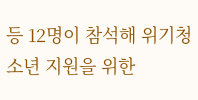등 12명이 참석해 위기청소년 지원을 위한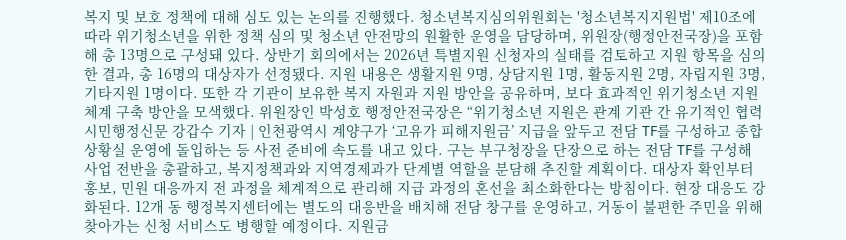복지 및 보호 정책에 대해 심도 있는 논의를 진행했다. 청소년복지심의위원회는 '청소년복지지원법' 제10조에 따라 위기청소년을 위한 정책 심의 및 청소년 안전망의 원활한 운영을 담당하며, 위원장(행정안전국장)을 포함해 총 13명으로 구성돼 있다. 상반기 회의에서는 2026년 특별지원 신청자의 실태를 검토하고 지원 항목을 심의한 결과, 총 16명의 대상자가 선정됐다. 지원 내용은 생활지원 9명, 상담지원 1명, 활동지원 2명, 자립지원 3명, 기타지원 1명이다. 또한 각 기관이 보유한 복지 자원과 지원 방안을 공유하며, 보다 효과적인 위기청소년 지원 체계 구축 방안을 모색했다. 위원장인 박성호 행정안전국장은 “위기청소년 지원은 관계 기관 간 유기적인 협력
시민행정신문 강갑수 기자 | 인천광역시 계양구가 ‘고유가 피해지원금’ 지급을 앞두고 전담 TF를 구성하고 종합상황실 운영에 돌입하는 등 사전 준비에 속도를 내고 있다. 구는 부구청장을 단장으로 하는 전담 TF를 구성해 사업 전반을 총괄하고, 복지정책과와 지역경제과가 단계별 역할을 분담해 추진할 계획이다. 대상자 확인부터 홍보, 민원 대응까지 전 과정을 체계적으로 관리해 지급 과정의 혼선을 최소화한다는 방침이다. 현장 대응도 강화된다. 12개 동 행정복지센터에는 별도의 대응반을 배치해 전담 창구를 운영하고, 거동이 불편한 주민을 위해 찾아가는 신청 서비스도 병행할 예정이다. 지원금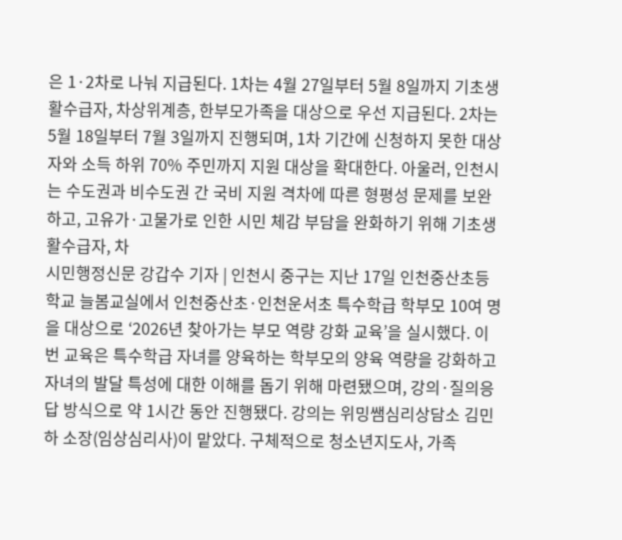은 1·2차로 나눠 지급된다. 1차는 4월 27일부터 5월 8일까지 기초생활수급자, 차상위계층, 한부모가족을 대상으로 우선 지급된다. 2차는 5월 18일부터 7월 3일까지 진행되며, 1차 기간에 신청하지 못한 대상자와 소득 하위 70% 주민까지 지원 대상을 확대한다. 아울러, 인천시는 수도권과 비수도권 간 국비 지원 격차에 따른 형평성 문제를 보완하고, 고유가·고물가로 인한 시민 체감 부담을 완화하기 위해 기초생활수급자, 차
시민행정신문 강갑수 기자 | 인천시 중구는 지난 17일 인천중산초등학교 늘봄교실에서 인천중산초·인천운서초 특수학급 학부모 10여 명을 대상으로 ‘2026년 찾아가는 부모 역량 강화 교육’을 실시했다. 이번 교육은 특수학급 자녀를 양육하는 학부모의 양육 역량을 강화하고 자녀의 발달 특성에 대한 이해를 돕기 위해 마련됐으며, 강의·질의응답 방식으로 약 1시간 동안 진행됐다. 강의는 위밍쌤심리상담소 김민하 소장(임상심리사)이 맡았다. 구체적으로 청소년지도사, 가족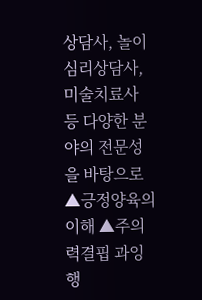상담사, 놀이심리상담사, 미술치료사 등 다양한 분야의 전문성을 바탕으로 ▲긍정양육의 이해 ▲주의력결핍 과잉행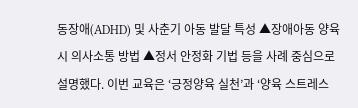동장애(ADHD) 및 사춘기 아동 발달 특성 ▲장애아동 양육 시 의사소통 방법 ▲정서 안정화 기법 등을 사례 중심으로 설명했다. 이번 교육은 ‘긍정양육 실천’과 ‘양육 스트레스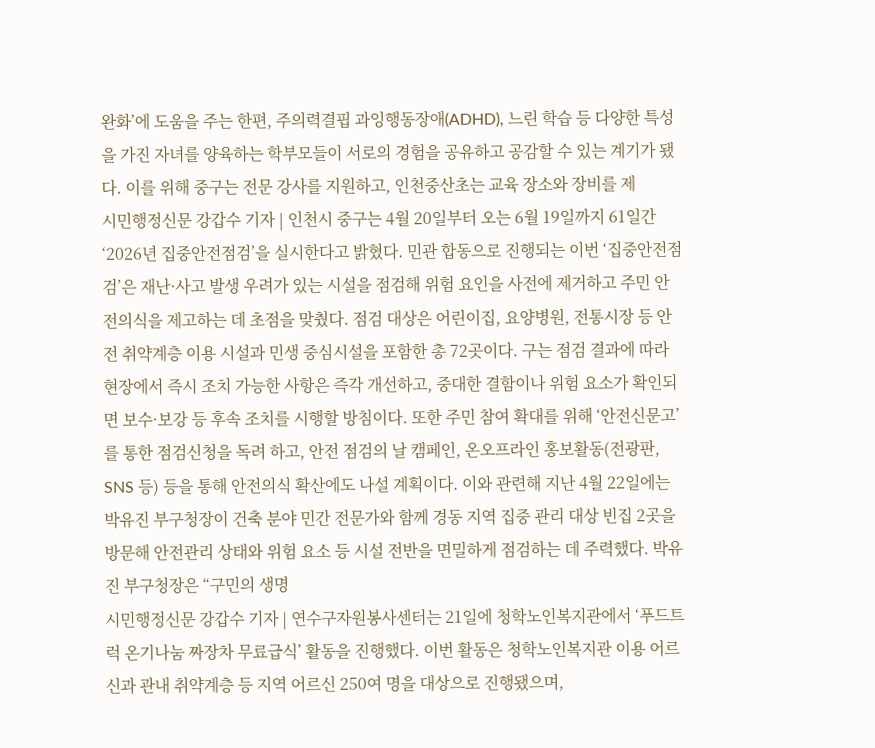완화’에 도움을 주는 한편, 주의력결핍 과잉행동장애(ADHD), 느린 학습 등 다양한 특성을 가진 자녀를 양육하는 학부모들이 서로의 경험을 공유하고 공감할 수 있는 계기가 됐다. 이를 위해 중구는 전문 강사를 지원하고, 인천중산초는 교육 장소와 장비를 제
시민행정신문 강갑수 기자 | 인천시 중구는 4월 20일부터 오는 6월 19일까지 61일간 ‘2026년 집중안전점검’을 실시한다고 밝혔다. 민관 합동으로 진행되는 이번 ‘집중안전점검’은 재난·사고 발생 우려가 있는 시설을 점검해 위험 요인을 사전에 제거하고 주민 안전의식을 제고하는 데 초점을 맞췄다. 점검 대상은 어린이집, 요양병원, 전통시장 등 안전 취약계층 이용 시설과 민생 중심시설을 포함한 총 72곳이다. 구는 점검 결과에 따라 현장에서 즉시 조치 가능한 사항은 즉각 개선하고, 중대한 결함이나 위험 요소가 확인되면 보수·보강 등 후속 조치를 시행할 방침이다. 또한 주민 참여 확대를 위해 ‘안전신문고’를 통한 점검신청을 독려 하고, 안전 점검의 날 캠페인, 온오프라인 홍보활동(전광판, SNS 등) 등을 통해 안전의식 확산에도 나설 계획이다. 이와 관련해 지난 4월 22일에는 박유진 부구청장이 건축 분야 민간 전문가와 함께 경동 지역 집중 관리 대상 빈집 2곳을 방문해 안전관리 상태와 위험 요소 등 시설 전반을 면밀하게 점검하는 데 주력했다. 박유진 부구청장은 “구민의 생명
시민행정신문 강갑수 기자 | 연수구자원봉사센터는 21일에 청학노인복지관에서 ‘푸드트럭 온기나눔 짜장차 무료급식’ 활동을 진행했다. 이번 활동은 청학노인복지관 이용 어르신과 관내 취약계층 등 지역 어르신 250여 명을 대상으로 진행됐으며,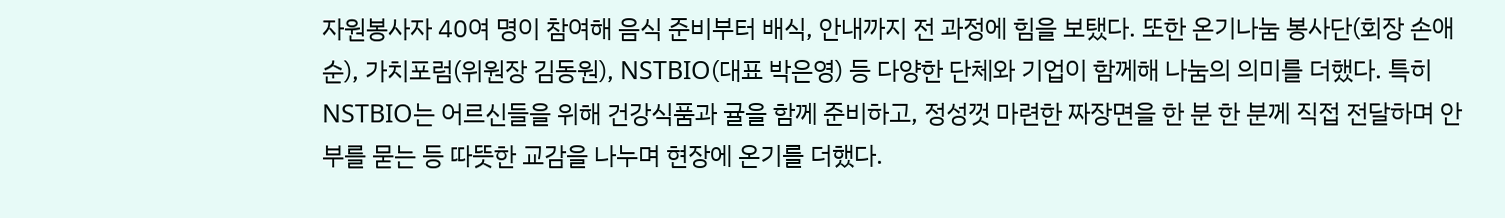자원봉사자 40여 명이 참여해 음식 준비부터 배식, 안내까지 전 과정에 힘을 보탰다. 또한 온기나눔 봉사단(회장 손애순), 가치포럼(위원장 김동원), NSTBIO(대표 박은영) 등 다양한 단체와 기업이 함께해 나눔의 의미를 더했다. 특히 NSTBIO는 어르신들을 위해 건강식품과 귤을 함께 준비하고, 정성껏 마련한 짜장면을 한 분 한 분께 직접 전달하며 안부를 묻는 등 따뜻한 교감을 나누며 현장에 온기를 더했다.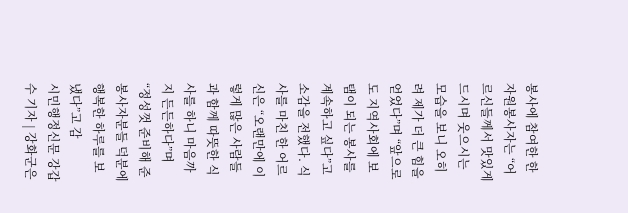봉사에 참여한 한 자원봉사자는 “어르신들께서 맛있게 드시며 웃으시는 모습을 보니 오히려 제가 더 큰 힘을 얻었다”며 “앞으로도 지역사회에 보탬이 되는 봉사를 계속하고 싶다”고 소감을 전했다. 식사를 마친 한 어르신은 “오랜만에 이렇게 많은 사람들과 함께 따뜻한 식사를 하니 마음까지 든든하다”며 “정성껏 준비해 준 봉사자분들 덕분에 행복한 하루를 보냈다”고 감
시민행정신문 강갑수 기자 | 강화군은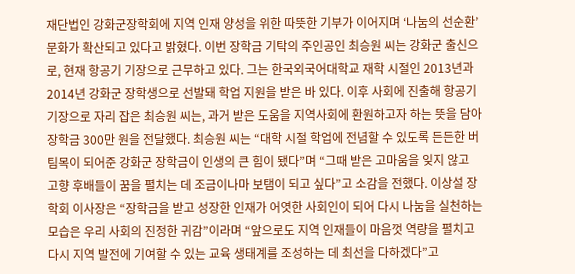재단법인 강화군장학회에 지역 인재 양성을 위한 따뜻한 기부가 이어지며 ‘나눔의 선순환’ 문화가 확산되고 있다고 밝혔다. 이번 장학금 기탁의 주인공인 최승원 씨는 강화군 출신으로, 현재 항공기 기장으로 근무하고 있다. 그는 한국외국어대학교 재학 시절인 2013년과 2014년 강화군 장학생으로 선발돼 학업 지원을 받은 바 있다. 이후 사회에 진출해 항공기 기장으로 자리 잡은 최승원 씨는, 과거 받은 도움을 지역사회에 환원하고자 하는 뜻을 담아 장학금 300만 원을 전달했다. 최승원 씨는 “대학 시절 학업에 전념할 수 있도록 든든한 버팀목이 되어준 강화군 장학금이 인생의 큰 힘이 됐다”며 “그때 받은 고마움을 잊지 않고 고향 후배들이 꿈을 펼치는 데 조금이나마 보탬이 되고 싶다”고 소감을 전했다. 이상설 장학회 이사장은 “장학금을 받고 성장한 인재가 어엿한 사회인이 되어 다시 나눔을 실천하는 모습은 우리 사회의 진정한 귀감”이라며 “앞으로도 지역 인재들이 마음껏 역량을 펼치고 다시 지역 발전에 기여할 수 있는 교육 생태계를 조성하는 데 최선을 다하겠다”고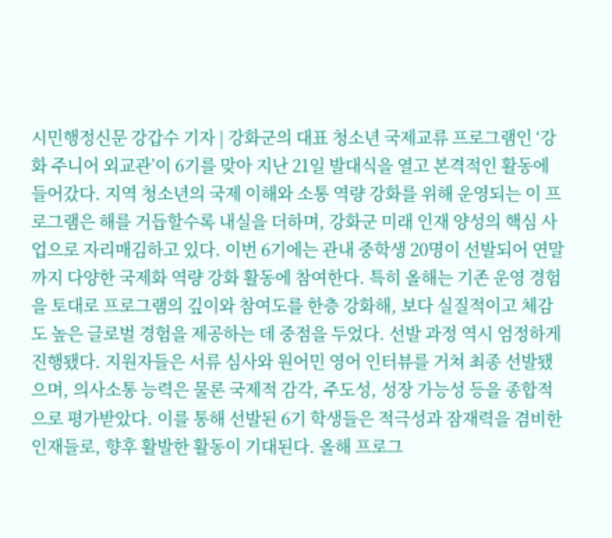시민행정신문 강갑수 기자 | 강화군의 대표 청소년 국제교류 프로그램인 ‘강화 주니어 외교관’이 6기를 맞아 지난 21일 발대식을 열고 본격적인 활동에 들어갔다. 지역 청소년의 국제 이해와 소통 역량 강화를 위해 운영되는 이 프로그램은 해를 거듭할수록 내실을 더하며, 강화군 미래 인재 양성의 핵심 사업으로 자리매김하고 있다. 이번 6기에는 관내 중학생 20명이 선발되어 연말까지 다양한 국제화 역량 강화 활동에 참여한다. 특히 올해는 기존 운영 경험을 토대로 프로그램의 깊이와 참여도를 한층 강화해, 보다 실질적이고 체감도 높은 글로벌 경험을 제공하는 데 중점을 두었다. 선발 과정 역시 엄정하게 진행됐다. 지원자들은 서류 심사와 원어민 영어 인터뷰를 거쳐 최종 선발됐으며, 의사소통 능력은 물론 국제적 감각, 주도성, 성장 가능성 등을 종합적으로 평가받았다. 이를 통해 선발된 6기 학생들은 적극성과 잠재력을 겸비한 인재들로, 향후 활발한 활동이 기대된다. 올해 프로그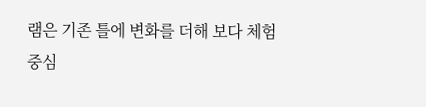램은 기존 틀에 변화를 더해 보다 체험 중심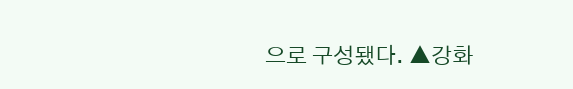으로 구성됐다. ▲강화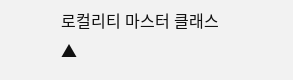로컬리티 마스터 클래스 ▲